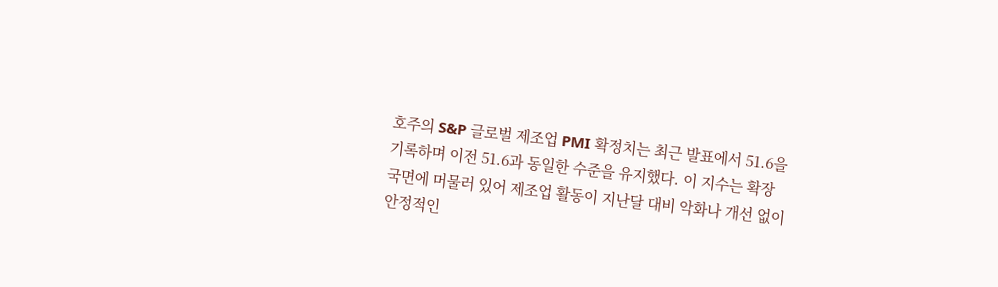호주의 S&P 글로벌 제조업 PMI 확정치는 최근 발표에서 51.6을 기록하며 이전 51.6과 동일한 수준을 유지했다. 이 지수는 확장 국면에 머물러 있어 제조업 활동이 지난달 대비 악화나 개선 없이 안정적인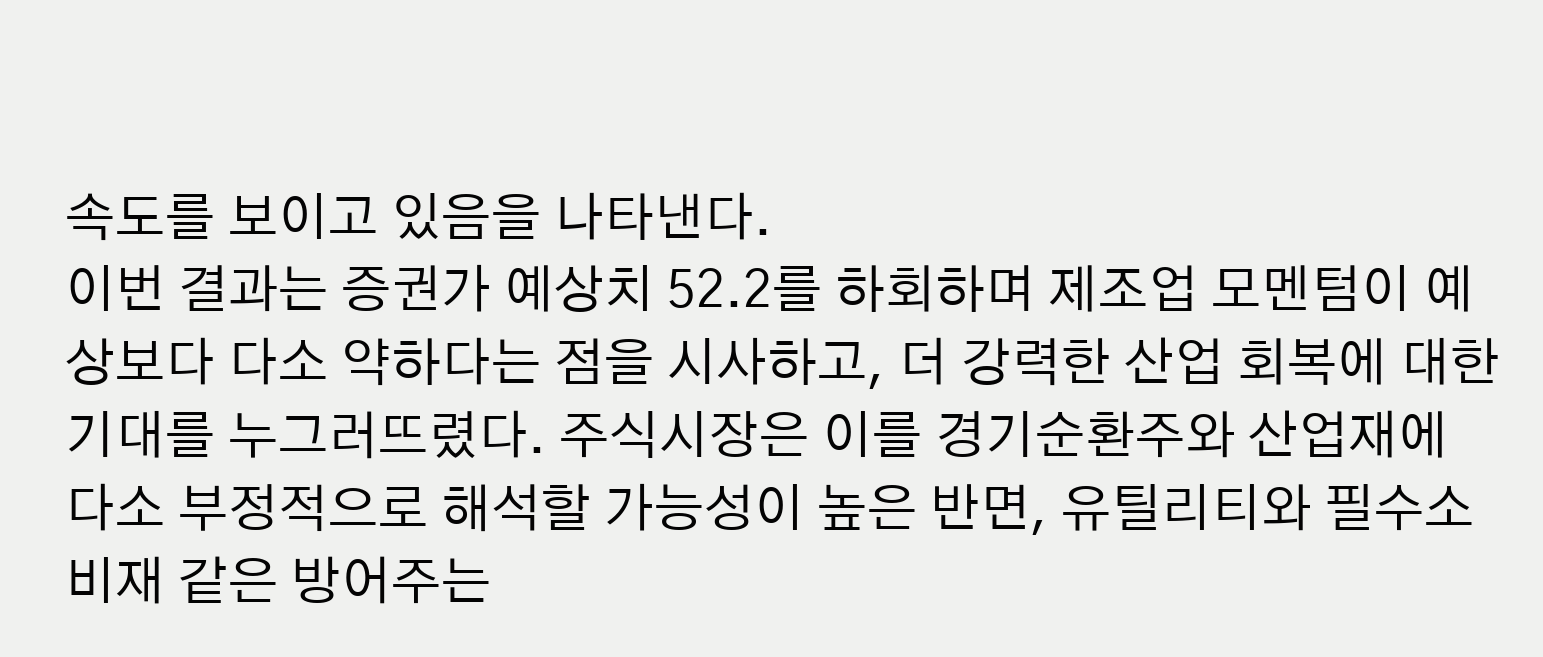속도를 보이고 있음을 나타낸다.
이번 결과는 증권가 예상치 52.2를 하회하며 제조업 모멘텀이 예상보다 다소 약하다는 점을 시사하고, 더 강력한 산업 회복에 대한 기대를 누그러뜨렸다. 주식시장은 이를 경기순환주와 산업재에 다소 부정적으로 해석할 가능성이 높은 반면, 유틸리티와 필수소비재 같은 방어주는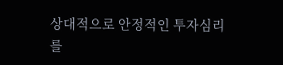상대적으로 안정적인 투자심리를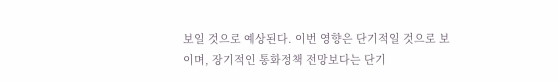보일 것으로 예상된다. 이번 영향은 단기적일 것으로 보이며, 장기적인 통화정책 전망보다는 단기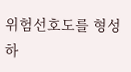위험선호도를 형성하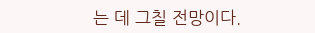는 데 그칠 전망이다.